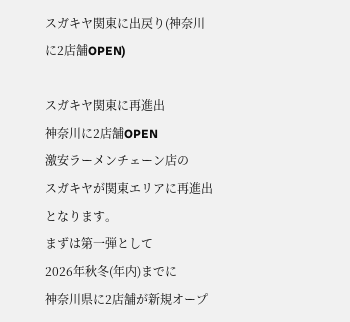スガキヤ関東に出戻り(神奈川に2店舗OPEN)

スガキヤ関東に再進出
神奈川に2店舗OPEN
激安ラーメンチェーン店の
スガキヤが関東エリアに再進出となります。
まずは第一弾として
2026年秋冬(年内)までに
神奈川県に2店舗が新規オープ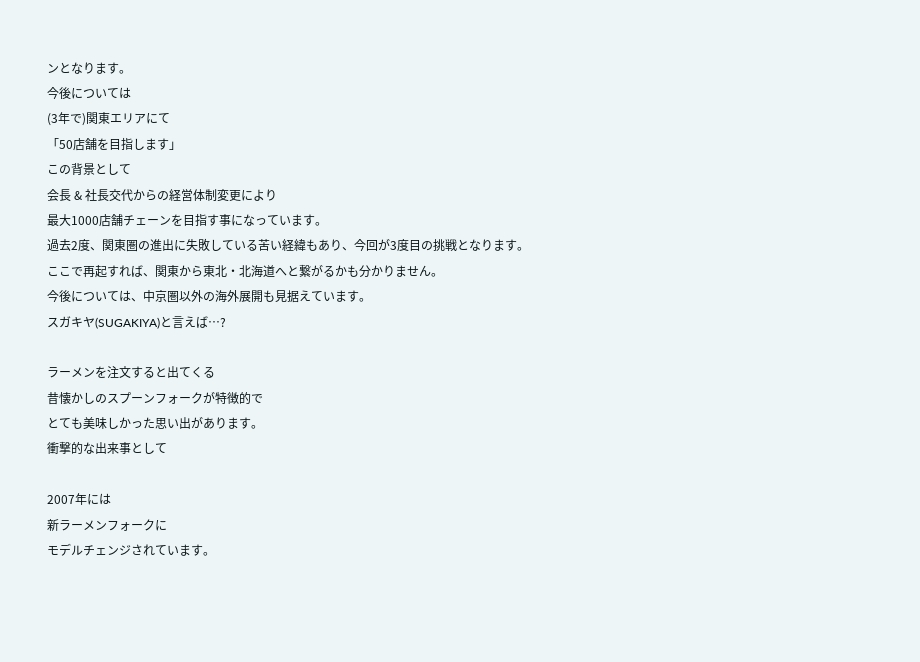ンとなります。
今後については
(3年で)関東エリアにて
「50店舗を目指します」
この背景として
会長 & 社長交代からの経営体制変更により
最大1000店舗チェーンを目指す事になっています。
過去2度、関東圏の進出に失敗している苦い経緯もあり、今回が3度目の挑戦となります。
ここで再起すれば、関東から東北・北海道へと繋がるかも分かりません。
今後については、中京圏以外の海外展開も見据えています。
スガキヤ(SUGAKIYA)と言えば…?

ラーメンを注文すると出てくる
昔懐かしのスプーンフォークが特徴的で
とても美味しかった思い出があります。
衝撃的な出来事として

2007年には
新ラーメンフォークに
モデルチェンジされています。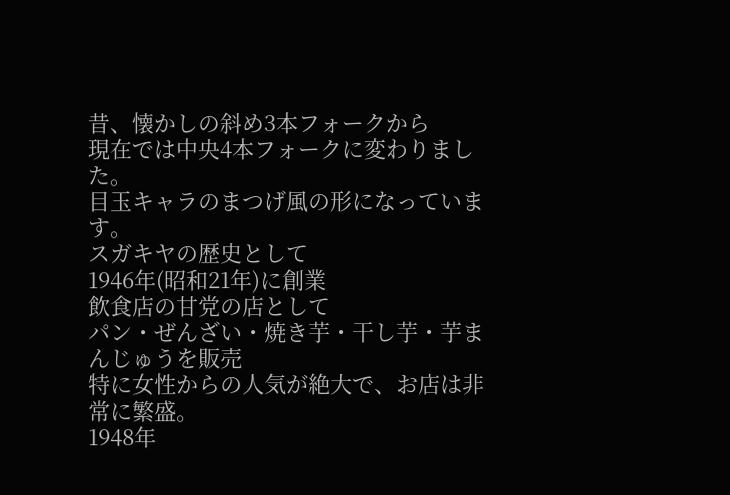昔、懐かしの斜め3本フォークから
現在では中央4本フォークに変わりました。
目玉キャラのまつげ風の形になっています。
スガキヤの歴史として
1946年(昭和21年)に創業
飲食店の甘党の店として
パン・ぜんざい・焼き芋・干し芋・芋まんじゅうを販売
特に女性からの人気が絶大で、お店は非常に繁盛。
1948年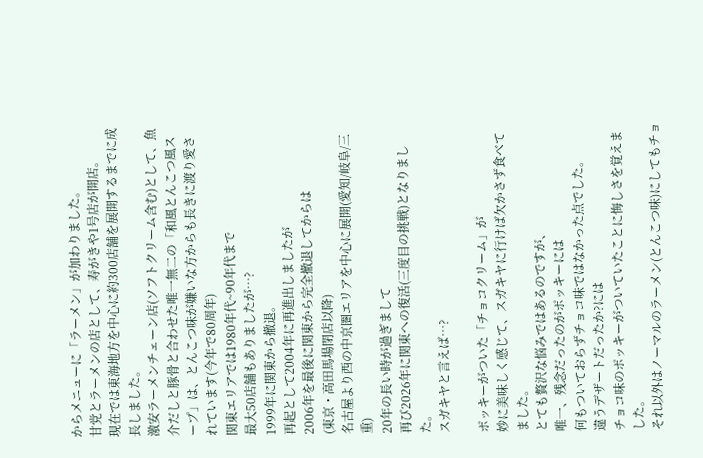からメニューに「ラーメン」が加わりました。
甘党とラーメンの店として、寿がきや1号店が開店。
現在では東海地方を中心に約300店舗を展開するまでに成長しました。
激安ラーメンチェーン店(ソフトクリーム含む)として、魚介だしと豚骨と合わせた唯一無二の「和風とんこつ風スープ」は、とんこつ味が嫌いな方からも長きに渡り愛されています(今年で80周年)
関東エリアでは1980年代~90年代まで
最大50店舗もありましたが…?
1999年に関東から撤退。
再起として2004年に再進出しましたが
2006年を最後に関東から完全撤退してからは
(東京・高田馬場閉店以降)
名古屋より西の中京圏エリアを中心に展開(愛知/岐阜/三重)
20年の長い時が過ぎまして
再び2026年に関東への復活(三度目の挑戦)となりました。
スガキヤと言えば…?

ポッキーがついた「チョコクリーム」が
妙に美味しく感じて、スガキヤに行けば欠かさず食べてました。
とても贅沢な悩みではあるのですが、
唯一、残念だったのがポッキーには
何もついておらずチョコ味ではなかった点でした。
違うデザートだったか?には
チョコ味のポッキーがついていたことに悔しさを覚えました。
それ以外はノーマルのラーメン(とんこつ味)にしてもチョ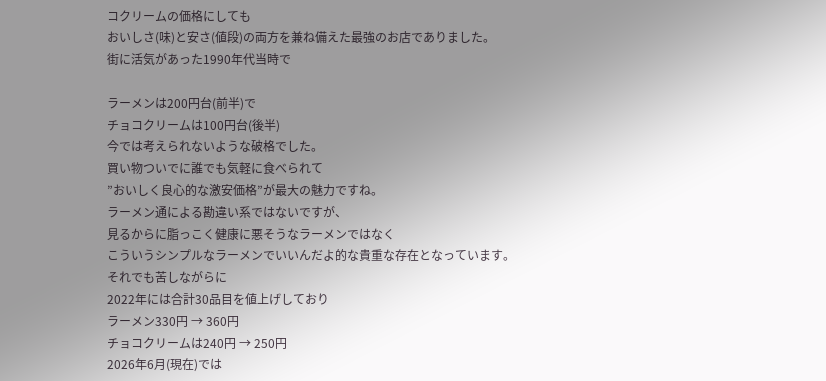コクリームの価格にしても
おいしさ(味)と安さ(値段)の両方を兼ね備えた最強のお店でありました。
街に活気があった1990年代当時で

ラーメンは200円台(前半)で
チョコクリームは100円台(後半)
今では考えられないような破格でした。
買い物ついでに誰でも気軽に食べられて
”おいしく良心的な激安価格”が最大の魅力ですね。
ラーメン通による勘違い系ではないですが、
見るからに脂っこく健康に悪そうなラーメンではなく
こういうシンプルなラーメンでいいんだよ的な貴重な存在となっています。
それでも苦しながらに
2022年には合計30品目を値上げしており
ラーメン330円 → 360円
チョコクリームは240円 → 250円
2026年6月(現在)では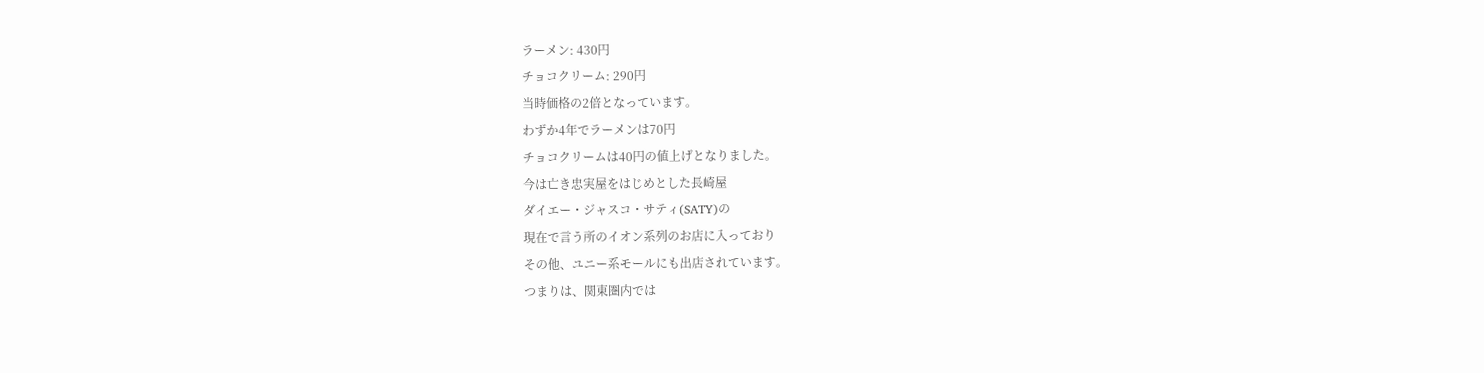ラーメン: 430円
チョコクリーム: 290円
当時価格の2倍となっています。
わずか4年でラーメンは70円
チョコクリームは40円の値上げとなりました。
今は亡き忠実屋をはじめとした長崎屋
ダイエー・ジャスコ・サティ(SATY)の
現在で言う所のイオン系列のお店に入っており
その他、ユニー系モールにも出店されています。
つまりは、関東圏内では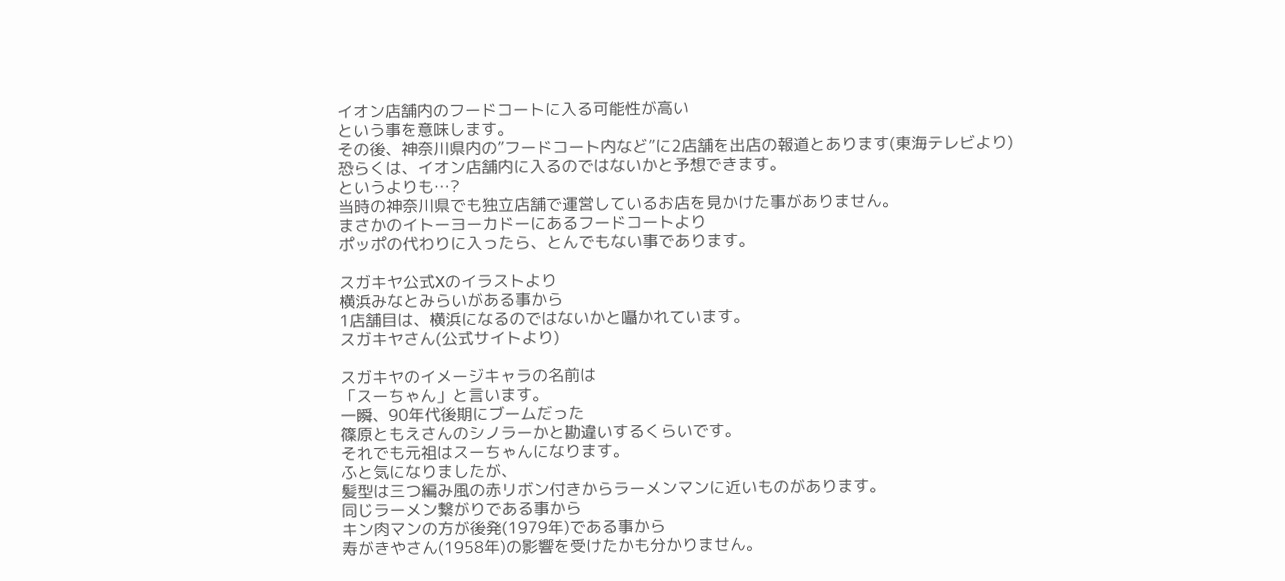イオン店舗内のフードコートに入る可能性が高い
という事を意味します。
その後、神奈川県内の”フードコート内など”に2店舗を出店の報道とあります(東海テレビより)
恐らくは、イオン店舗内に入るのではないかと予想できます。
というよりも…?
当時の神奈川県でも独立店舗で運営しているお店を見かけた事がありません。
まさかのイトーヨーカドーにあるフードコートより
ポッポの代わりに入ったら、とんでもない事であります。

スガキヤ公式Xのイラストより
横浜みなとみらいがある事から
1店舗目は、横浜になるのではないかと囁かれています。
スガキヤさん(公式サイトより)

スガキヤのイメージキャラの名前は
「スーちゃん」と言います。
一瞬、90年代後期にブームだった
篠原ともえさんのシノラーかと勘違いするくらいです。
それでも元祖はスーちゃんになります。
ふと気になりましたが、
髪型は三つ編み風の赤リボン付きからラーメンマンに近いものがあります。
同じラーメン繋がりである事から
キン肉マンの方が後発(1979年)である事から
寿がきやさん(1958年)の影響を受けたかも分かりません。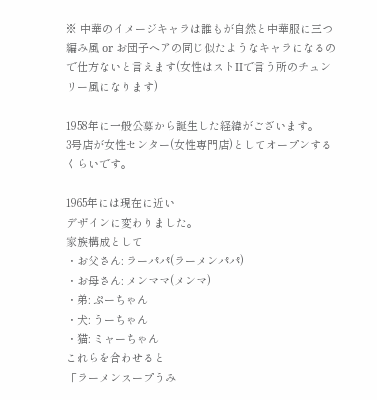※ 中華のイメージキャラは誰もが自然と中華服に三つ編み風 or お団子ヘアの同じ似たようなキャラになるので仕方ないと言えます(女性はストIIで言う所のチュンリー風になります)

1958年に一般公募から誕生した経緯がございます。
3号店が女性センター(女性専門店)としてオープンするくらいです。

1965年には現在に近い
デザインに変わりました。
家族構成として
・お父さん: ラーパパ(ラーメンパパ)
・お母さん: メンママ(メンマ)
・弟: ぷーちゃん
・犬: うーちゃん
・猫: ミャーちゃん
これらを合わせると
「ラーメンスープうみ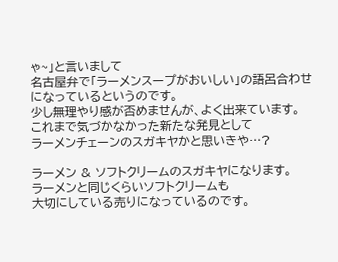ゃ~」と言いまして
名古屋弁で「ラーメンスープがおいしい」の語呂合わせになっているというのです。
少し無理やり感が否めませんが、よく出来ています。
これまで気づかなかった新たな発見として
ラーメンチェーンのスガキヤかと思いきや…?

ラーメン & ソフトクリームのスガキヤになります。
ラーメンと同じくらいソフトクリームも
大切にしている売りになっているのです。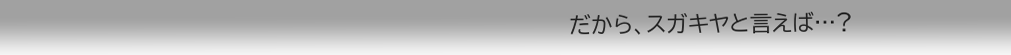だから、スガキヤと言えば…?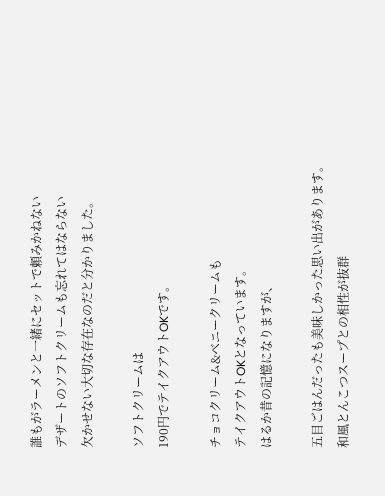誰もがラーメンと一緒にセットで頼みかねない
デザートのソフトクリームも忘れてはならない
欠かせない大切な存在なのだと分かりました。

ソフトクリームは
190円でテイクアウトOKです。

チョコクリーム&ベニークリームも
テイクアウトOKとなっています。
はるか昔の記憶になりますが、

五目ごはんだったも美味しかった思い出があります。
和風とんこつスープとの相性が抜群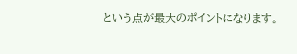という点が最大のポイントになります。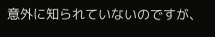意外に知られていないのですが、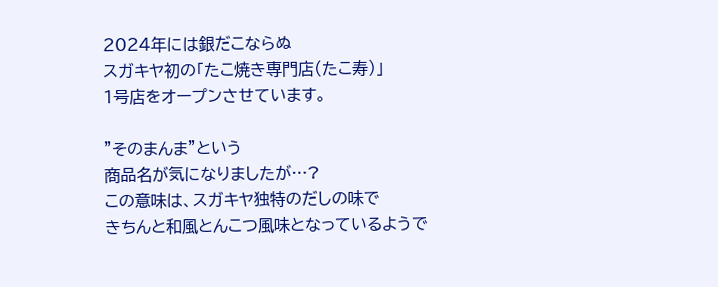2024年には銀だこならぬ
スガキヤ初の「たこ焼き専門店(たこ寿)」
1号店をオープンさせています。

”そのまんま”という
商品名が気になりましたが…?
この意味は、スガキヤ独特のだしの味で
きちんと和風とんこつ風味となっているようで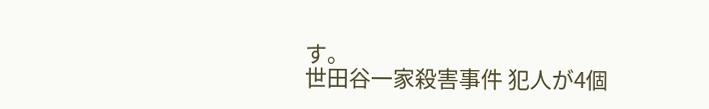す。
世田谷一家殺害事件 犯人が4個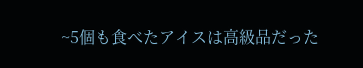~5個も食べたアイスは高級品だった